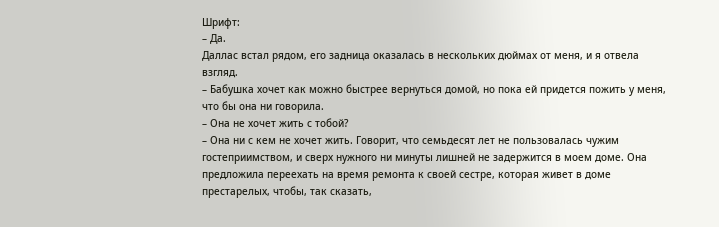Шрифт:
– Да.
Даллас встал рядом, его задница оказалась в нескольких дюймах от меня, и я отвела взгляд.
– Бабушка хочет как можно быстрее вернуться домой, но пока ей придется пожить у меня, что бы она ни говорила.
– Она не хочет жить с тобой?
– Она ни с кем не хочет жить. Говорит, что семьдесят лет не пользовалась чужим гостеприимством, и сверх нужного ни минуты лишней не задержится в моем доме. Она предложила переехать на время ремонта к своей сестре, которая живет в доме престарелых, чтобы, так сказать,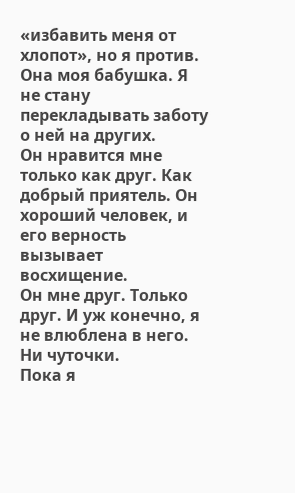«избавить меня от хлопот», но я против. Она моя бабушка. Я не стану перекладывать заботу о ней на других.
Он нравится мне только как друг. Как добрый приятель. Он хороший человек, и его верность вызывает восхищение.
Он мне друг. Только друг. И уж конечно, я не влюблена в него. Ни чуточки.
Пока я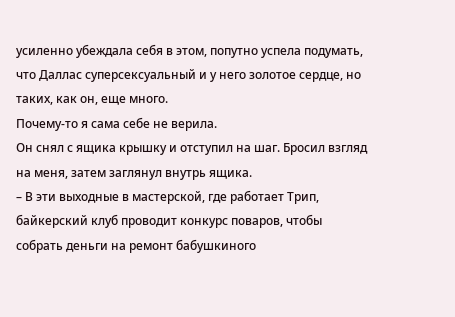усиленно убеждала себя в этом, попутно успела подумать, что Даллас суперсексуальный и у него золотое сердце, но таких, как он, еще много.
Почему-то я сама себе не верила.
Он снял с ящика крышку и отступил на шаг. Бросил взгляд на меня, затем заглянул внутрь ящика.
– В эти выходные в мастерской, где работает Трип, байкерский клуб проводит конкурс поваров, чтобы собрать деньги на ремонт бабушкиного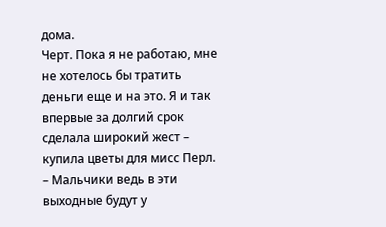дома.
Черт. Пока я не работаю, мне не хотелось бы тратить деньги еще и на это. Я и так впервые за долгий срок сделала широкий жест – купила цветы для мисс Перл.
– Мальчики ведь в эти выходные будут у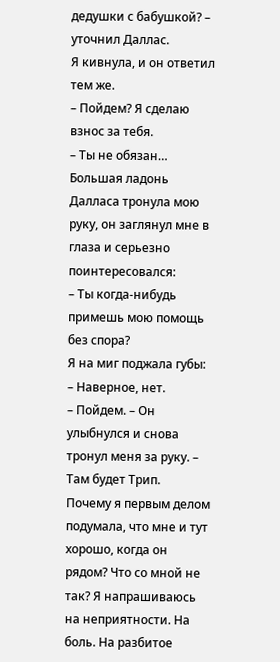дедушки с бабушкой? – уточнил Даллас.
Я кивнула, и он ответил тем же.
– Пойдем? Я сделаю взнос за тебя.
– Ты не обязан…
Большая ладонь Далласа тронула мою руку, он заглянул мне в глаза и серьезно поинтересовался:
– Ты когда-нибудь примешь мою помощь без спора?
Я на миг поджала губы:
– Наверное, нет.
– Пойдем. – Он улыбнулся и снова тронул меня за руку. – Там будет Трип.
Почему я первым делом подумала, что мне и тут хорошо, когда он рядом? Что со мной не так? Я напрашиваюсь на неприятности. На боль. На разбитое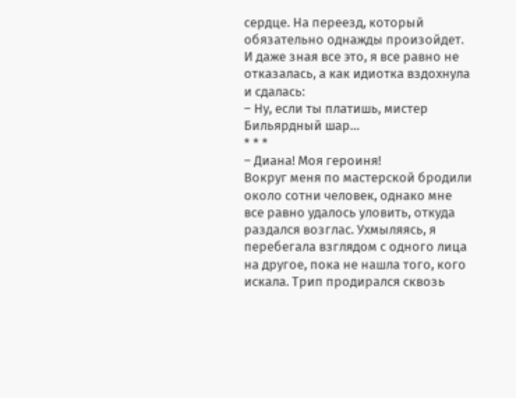сердце. На переезд, который обязательно однажды произойдет.
И даже зная все это, я все равно не отказалась, а как идиотка вздохнула и сдалась:
– Ну, если ты платишь, мистер Бильярдный шар…
* * *
– Диана! Моя героиня!
Вокруг меня по мастерской бродили около сотни человек, однако мне все равно удалось уловить, откуда раздался возглас. Ухмыляясь, я перебегала взглядом с одного лица на другое, пока не нашла того, кого искала. Трип продирался сквозь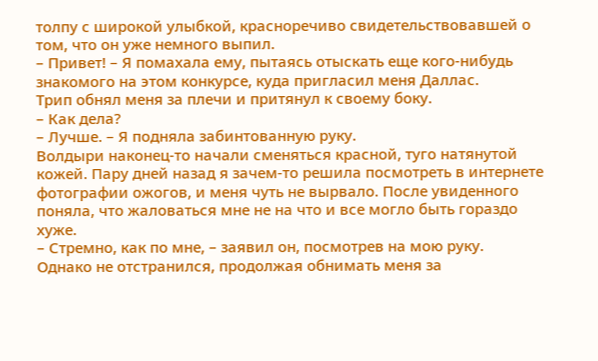толпу с широкой улыбкой, красноречиво свидетельствовавшей о том, что он уже немного выпил.
– Привет! – Я помахала ему, пытаясь отыскать еще кого-нибудь знакомого на этом конкурсе, куда пригласил меня Даллас.
Трип обнял меня за плечи и притянул к своему боку.
– Как дела?
– Лучше. – Я подняла забинтованную руку.
Волдыри наконец-то начали сменяться красной, туго натянутой кожей. Пару дней назад я зачем-то решила посмотреть в интернете фотографии ожогов, и меня чуть не вырвало. После увиденного поняла, что жаловаться мне не на что и все могло быть гораздо хуже.
– Стремно, как по мне, – заявил он, посмотрев на мою руку.
Однако не отстранился, продолжая обнимать меня за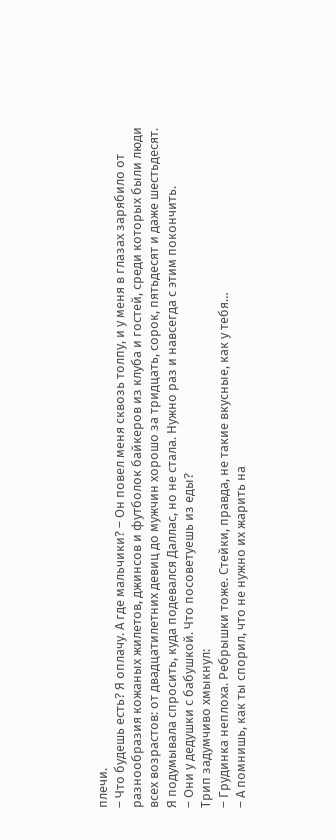плечи.
– Что будешь есть? Я оплачу. А где мальчики? – Он повел меня сквозь толпу, и у меня в глазах зарябило от разнообразия кожаных жилетов, джинсов и футболок байкеров из клуба и гостей, среди которых были люди всех возрастов: от двадцатилетних девиц до мужчин хорошо за тридцать, сорок, пятьдесят и даже шестьдесят.
Я подумывала спросить, куда подевался Даллас, но не стала. Нужно раз и навсегда с этим покончить.
– Они у дедушки с бабушкой. Что посоветуешь из еды?
Трип задумчиво хмыкнул:
– Грудинка неплоха. Ребрышки тоже. Стейки, правда, не такие вкусные, как у тебя…
– А помнишь, как ты спорил, что не нужно их жарить на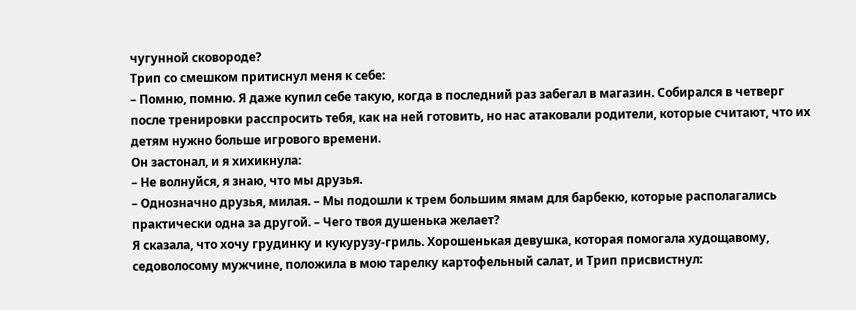чугунной сковороде?
Трип со смешком притиснул меня к себе:
– Помню, помню. Я даже купил себе такую, когда в последний раз забегал в магазин. Собирался в четверг после тренировки расспросить тебя, как на ней готовить, но нас атаковали родители, которые считают, что их детям нужно больше игрового времени.
Он застонал, и я хихикнула:
– Не волнуйся, я знаю, что мы друзья.
– Однозначно друзья, милая. – Мы подошли к трем большим ямам для барбекю, которые располагались практически одна за другой. – Чего твоя душенька желает?
Я сказала, что хочу грудинку и кукурузу-гриль. Хорошенькая девушка, которая помогала худощавому, седоволосому мужчине, положила в мою тарелку картофельный салат, и Трип присвистнул: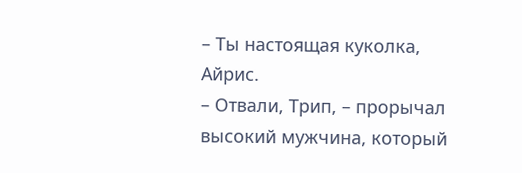– Ты настоящая куколка, Айрис.
– Отвали, Трип, – прорычал высокий мужчина, который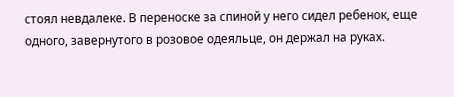стоял невдалеке. В переноске за спиной у него сидел ребенок, еще одного, завернутого в розовое одеяльце, он держал на руках.